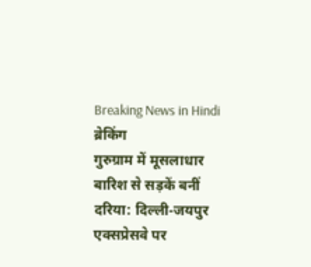Breaking News in Hindi
ब्रेकिंग
गुरुग्राम में मूसलाधार बारिश से सड़कें बनीं दरिया: दिल्ली-जयपुर एक्सप्रेसवे पर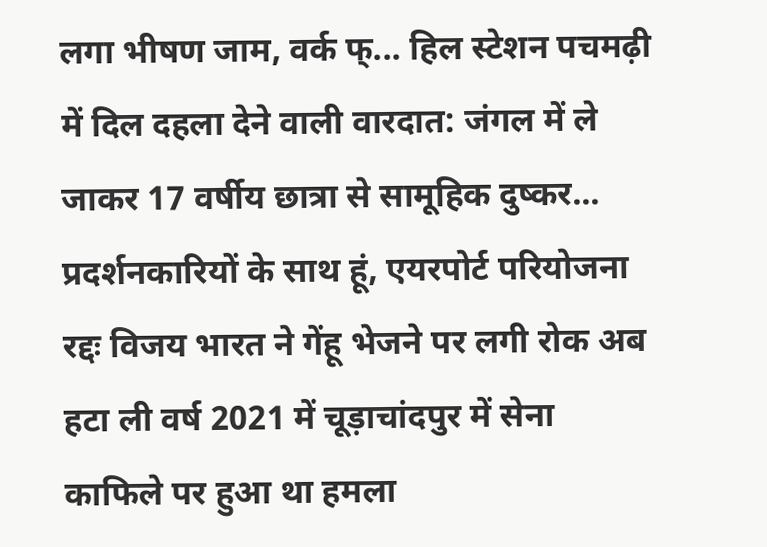लगा भीषण जाम, वर्क फ्... हिल स्टेशन पचमढ़ी में दिल दहला देने वाली वारदात: जंगल में ले जाकर 17 वर्षीय छात्रा से सामूहिक दुष्कर... प्रदर्शनकारियों के साथ हूं, एयरपोर्ट परियोजना रद्दः विजय भारत ने गेंहू भेजने पर लगी रोक अब हटा ली वर्ष 2021 में चूड़ाचांदपुर में सेना काफिले पर हुआ था हमला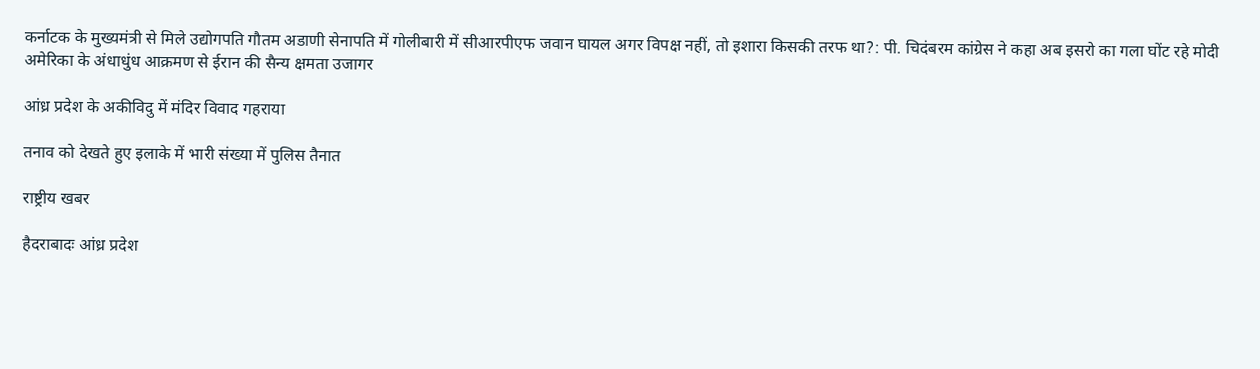कर्नाटक के मुख्यमंत्री से मिले उद्योगपति गौतम अडाणी सेनापति में गोलीबारी में सीआरपीएफ जवान घायल अगर विपक्ष नहीं, तो इशारा किसकी तरफ था?: पी. चिदंबरम कांग्रेस ने कहा अब इसरो का गला घोंट रहे मोदी अमेरिका के अंधाधुंध आक्रमण से ईरान की सैन्य क्षमता उजागर

आंध्र प्रदेश के अकीविदु में मंदिर विवाद गहराया

तनाव को देखते हुए इलाके में भारी संख्या में पुलिस तैनात

राष्ट्रीय खबर

हैदराबादः आंध्र प्रदेश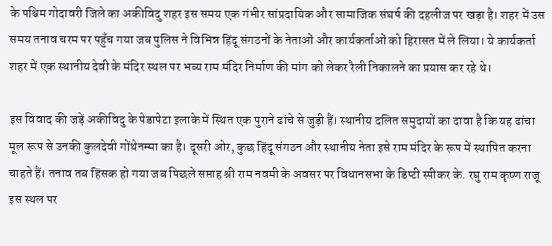के पश्चिम गोदावरी जिले का अकीविदु शहर इस समय एक गंभीर सांप्रदायिक और सामाजिक संघर्ष की दहलीज पर खड़ा है। शहर में उस समय तनाव चरम पर पहुँच गया जब पुलिस ने विभिन्न हिंदू संगठनों के नेताओं और कार्यकर्ताओं को हिरासत में ले लिया। ये कार्यकर्ता शहर में एक स्थानीय देवी के मंदिर स्थल पर भव्य राम मंदिर निर्माण की मांग को लेकर रैली निकालने का प्रयास कर रहे थे।

इस विवाद की जड़ें अकीविदु के पेडापेटा इलाके में स्थित एक पुराने ढांचे से जुड़ी हैं। स्थानीय दलित समुदायों का दावा है कि यह ढांचा मूल रूप से उनकी कुलदेवी गोंथेनम्मा का है। दूसरी ओर, कुछ हिंदू संगठन और स्थानीय नेता इसे राम मंदिर के रूप में स्थापित करना चाहते हैं। तनाव तब हिंसक हो गया जब पिछले सप्ताह श्री राम नवमी के अवसर पर विधानसभा के डिप्टी स्पीकर के. रघु राम कृष्ण राजू इस स्थल पर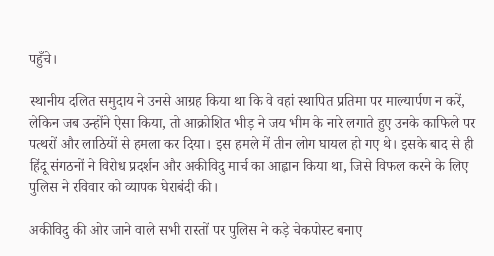पहुँचे।

स्थानीय दलित समुदाय ने उनसे आग्रह किया था कि वे वहां स्थापित प्रतिमा पर माल्यार्पण न करें, लेकिन जब उन्होंने ऐसा किया, तो आक्रोशित भीड़ ने जय भीम के नारे लगाते हुए उनके काफिले पर पत्थरों और लाठियों से हमला कर दिया। इस हमले में तीन लोग घायल हो गए थे। इसके बाद से ही हिंदू संगठनों ने विरोध प्रदर्शन और अकीविदु मार्च का आह्वान किया था, जिसे विफल करने के लिए पुलिस ने रविवार को व्यापक घेराबंदी की।

अकीविदु की ओर जाने वाले सभी रास्तों पर पुलिस ने कड़े चेकपोस्ट बनाए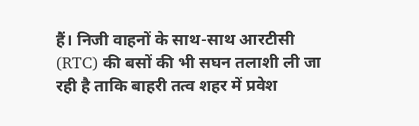हैं। निजी वाहनों के साथ-साथ आरटीसी (RTC) की बसों की भी सघन तलाशी ली जा रही है ताकि बाहरी तत्व शहर में प्रवेश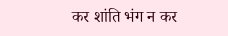कर शांति भंग न कर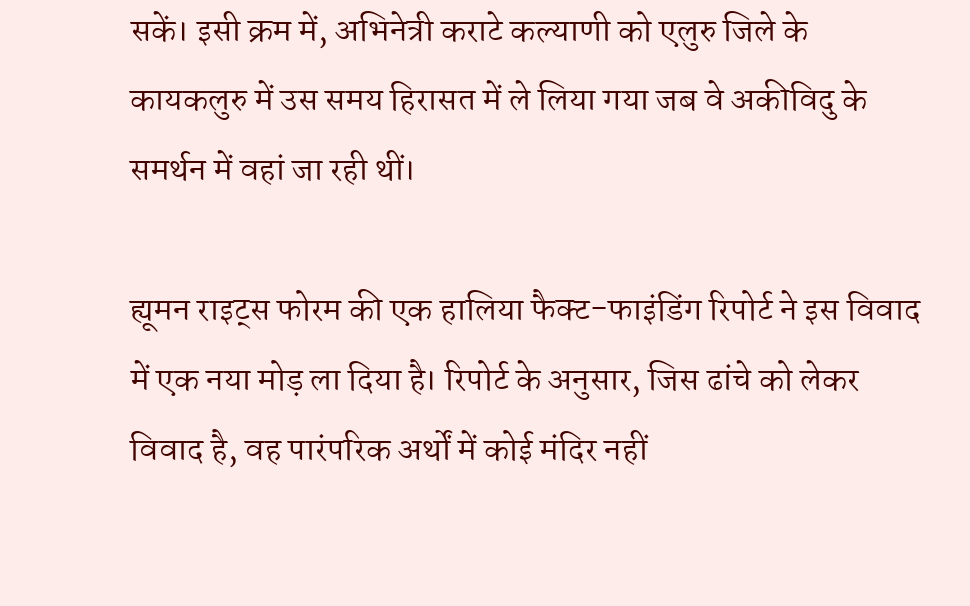सकें। इसी क्रम में, अभिनेत्री कराटे कल्याणी को एलुरु जिले के कायकलुरु में उस समय हिरासत में ले लिया गया जब वे अकीविदु के समर्थन में वहां जा रही थीं।

ह्यूमन राइट्स फोरम की एक हालिया फैक्ट-फाइंडिंग रिपोर्ट ने इस विवाद में एक नया मोड़ ला दिया है। रिपोर्ट के अनुसार, जिस ढांचे को लेकर विवाद है, वह पारंपरिक अर्थों में कोई मंदिर नहीं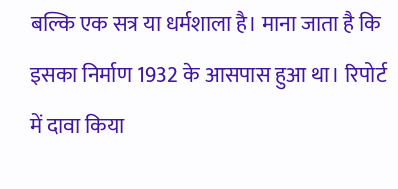बल्कि एक सत्र या धर्मशाला है। माना जाता है कि इसका निर्माण 1932 के आसपास हुआ था। रिपोर्ट में दावा किया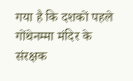गया है कि दशकों पहले गोंथेनम्मा मंदिर के संरक्षक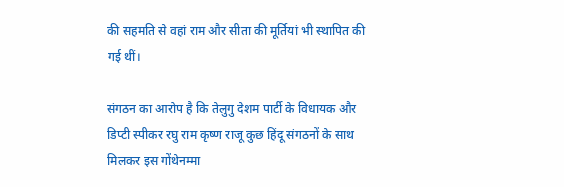की सहमति से वहां राम और सीता की मूर्तियां भी स्थापित की गई थीं।

संगठन का आरोप है कि तेलुगु देशम पार्टी के विधायक और डिप्टी स्पीकर रघु राम कृष्ण राजू कुछ हिंदू संगठनों के साथ मिलकर इस गोंथेनम्मा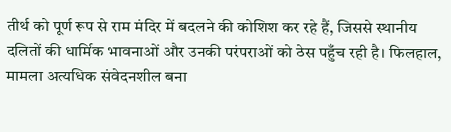तीर्थ को पूर्ण रूप से राम मंदिर में बदलने की कोशिश कर रहे हैं, जिससे स्थानीय दलितों की धार्मिक भावनाओं और उनकी परंपराओं को ठेस पहुँच रही है। फिलहाल, मामला अत्यधिक संवेदनशील बना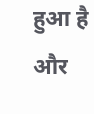हुआ है और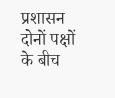प्रशासन दोनों पक्षों के बीच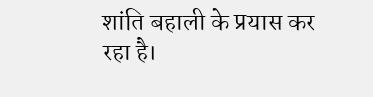शांति बहाली के प्रयास कर रहा है।